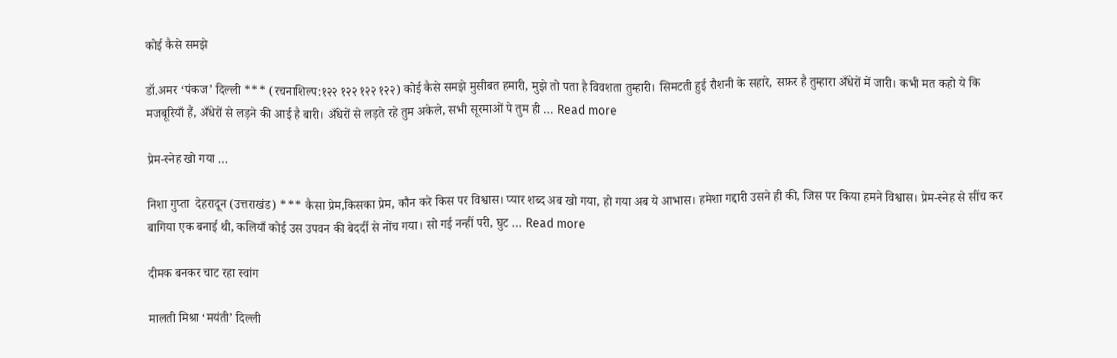कोई कैसे समझे

डॉ.अमर ‘पंकज’ दिल्ली *** (रचनाशिल्प:१२२ १२२ १२२ १२२) कोई कैसे समझे मुसीबत हमारी, मुझे तो पता है विवशता तुम्हारी। सिमटती हुई रौशनी के सहारे, सफ़र है तुम्हारा अँधेरों में जारी। कभी मत कहो ये कि मजबूरियाँ हैं, अँधेरों से लड़ने की आई है बारी। अँधेरों से लड़ते रहे तुम अकेले, सभी सूरमाओं पे तुम ही … Read more

प्रेम-स्नेह खो गया …

निशा गुप्ता  देहरादून (उत्तराखंड) *** कैसा प्रेम,किसका प्रेम, कौन करे किस पर विश्वास। प्यार शब्द अब खो गया, हो गया अब ये आभास। हमेशा गद्दारी उसने ही की, जिस पर किया हमने विश्वास। प्रेम-स्नेह से सींच कर बागिया एक बनाई थी, कलियाँ कोई उस उपवन की बेदर्दी से नोंच गया। सो गई नन्हीं परी, घुट … Read more

दीमक बनकर चाट रहा स्वांग

मालती मिश्रा ‘मयंती’ दिल्ली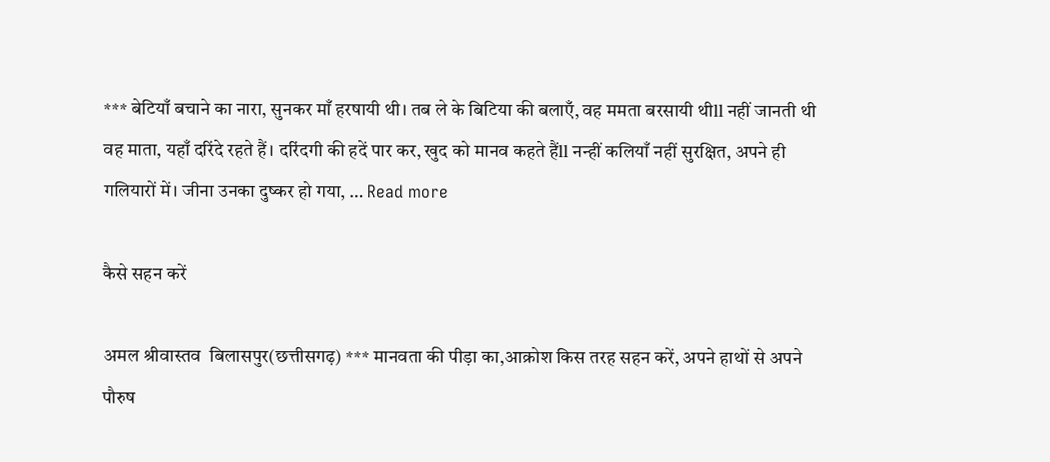*** बेटियाँ बचाने का नारा, सुनकर माँ हरषायी थी। तब ले के बिटिया की बलाएँ, वह ममता बरसायी थीll नहीं जानती थी वह माता, यहाँ दरिंदे रहते हैं। दरिंदगी की हदें पार कर, खुद को मानव कहते हैंll नन्हीं कलियाँ नहीं सुरक्षित, अपने ही गलियारों में। जीना उनका दुष्कर हो गया, … Read more

कैसे सहन करें

अमल श्रीवास्तव  बिलासपुर(छत्तीसगढ़) *** मानवता की पीड़ा का,आक्रोश किस तरह सहन करें, अपने हाथों से अपने पौरुष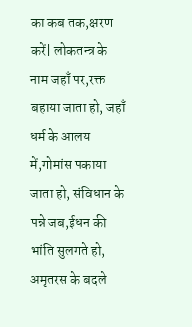का कब तक,क्षरण करें| लोकतन्त्र के नाम जहाँ पर,रक्त बहाया जाता हो, जहाँ धर्म के आलय में,गोमांस पकाया जाता हो, संविधान के पन्ने जब,ईधन की भांति सुलगते हो, अमृतरस के बदले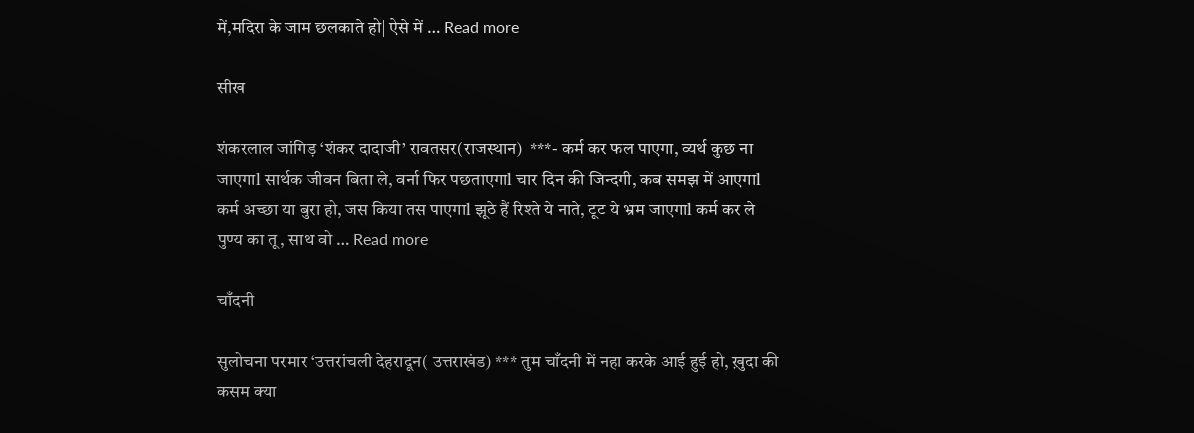में,मदिरा के जाम छलकाते हो| ऐसे में … Read more

सीख

शंकरलाल जांगिड़ ‘शंकर दादाजी’ रावतसर(राजस्थान)  ***- कर्म कर फल पाएगा, व्यर्थ कुछ ना जाएगाl सार्थक जीवन बिता ले, वर्ना फिर पछताएगाl चार दिन की जिन्दगी, कब समझ में आएगाl कर्म अच्छा या बुरा हो, जस किया तस पाएगाl झूठे हैं रिश्ते ये नाते, टूट ये भ्रम जाएगाl कर्म कर ले पुण्य का तू, साथ वो … Read more

चाँदनी

सुलोचना परमार ‘उत्तरांचली देहरादून( उत्तराखंड) *** तुम चाँदनी में नहा करके आई हुई हो, ख़ुदा की कसम क्या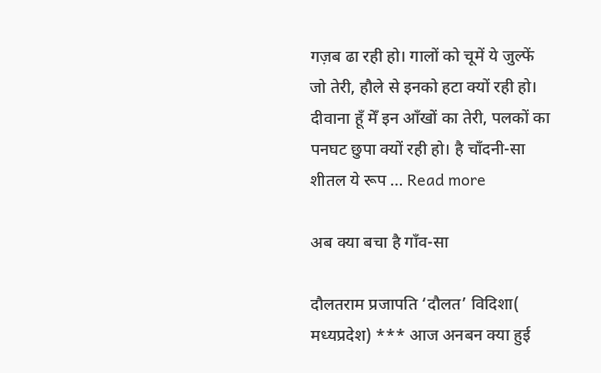गज़ब ढा रही हो। गालों को चूमें ये जुल्फें जो तेरी, हौले से इनको हटा क्यों रही हो। दीवाना हूँ मेँ इन आँखों का तेरी, पलकों का पनघट छुपा क्यों रही हो। है चाँदनी-सा शीतल ये रूप … Read more

अब क्या बचा है गाँव-सा

दौलतराम प्रजापति ‘दौलत’ विदिशा( मध्यप्रदेश) *** आज अनबन क्या हुई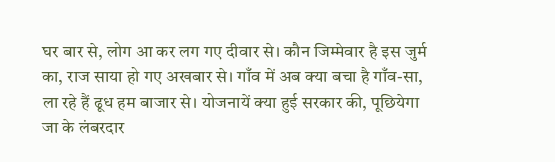घर बार से, लोग आ कर लग गए दीवार से। कौन जिम्मेवार है इस जुर्म का, राज साया हो गए अखबार से। गाँव में अब क्या बचा है गाँव-सा, ला रहे हैं ढूध हम बाजार से। योजनायें क्या हुई सरकार की, पूछियेगा जा के लंबरदार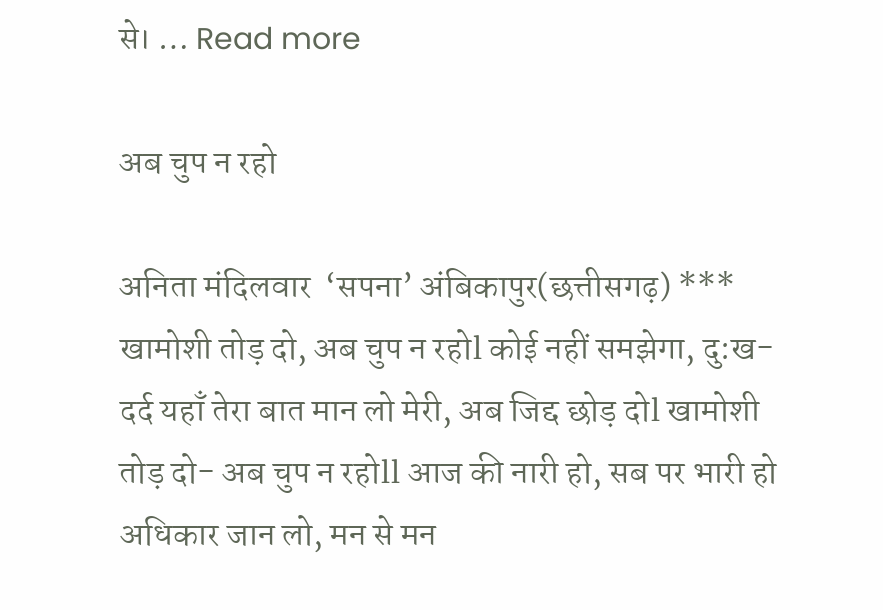से। … Read more

अब चुप न रहो

अनिता मंदिलवार  ‘सपना’ अंबिकापुर(छत्तीसगढ़) *** खामोशी तोड़ दो, अब चुप न रहोl कोई नहीं समझेगा, दु:ख-दर्द यहाँ तेरा बात मान लो मेरी, अब जिद्द छोड़ दोl खामोशी तोड़ दो- अब चुप न रहोll आज की नारी हो, सब पर भारी हो अधिकार जान लो, मन से मन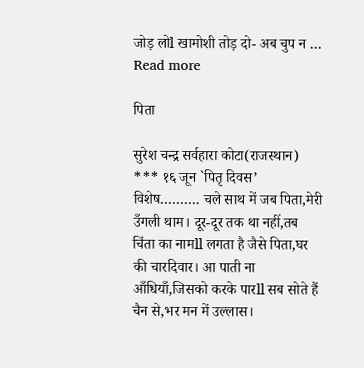जोड़ लोl खामोशी तोड़ दो- अब चुप न … Read more

पिता

सुरेश चन्द्र सर्वहारा कोटा(राजस्थान) *** १६ जून `पितृ दिवस’ विशेष………. चले साथ में जब पिता,मेरी उँगली थाम। दूर-दूर तक था नहीं,तब चिंता का नामll लगता है जैसे पिता,घर की चारदिवार। आ पाती ना आँधियाँ,जिसको करके पारll सब सोते हैं चैन से,भर मन में उल्लास।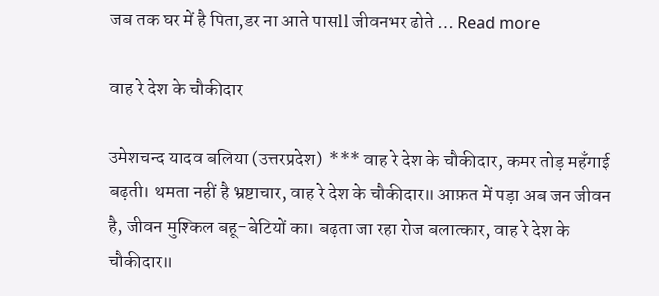जब तक घर में है पिता,डर ना आते पासll जीवनभर ढोते … Read more

वाह रे देश के चौकीदार

उमेशचन्द यादव बलिया (उत्तरप्रदेश)  *** वाह रे देश के चौकीदार, कमर तोड़ महँगाई बढ़ती। थमता नहीं है भ्रष्टाचार, वाह रे देश के चौकीदार॥ आफ़त में पड़ा अब जन जीवन है, जीवन मुश्किल बहू-बेटियों का। बढ़ता जा रहा रोज बलात्कार, वाह रे देश के चौकीदार॥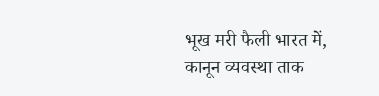भूख मरी फैली भारत में, कानून व्यवस्था ताक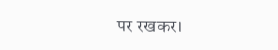पर रखकर।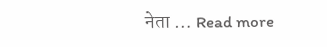नेता … Read more